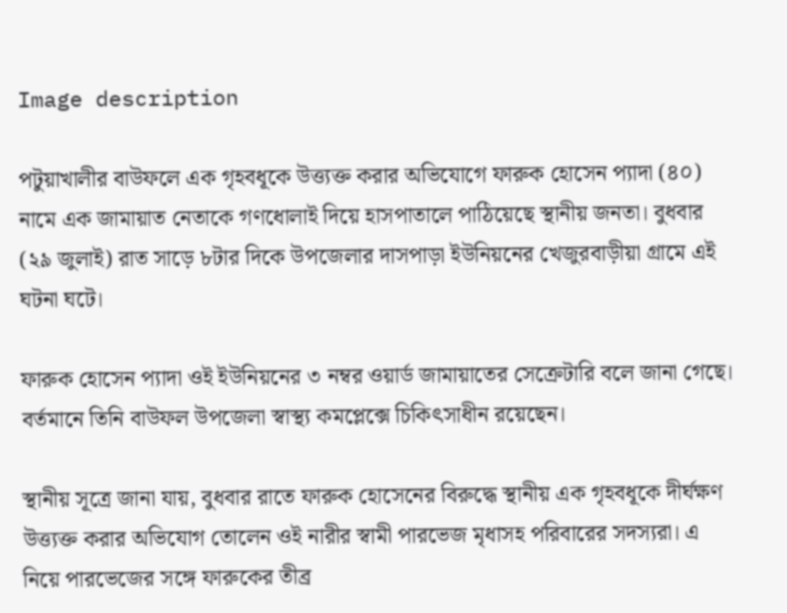Image description

পটুয়াখালীর বাউফলে এক গৃহবধূকে উত্ত্যক্ত করার অভিযোগে ফারুক হোসেন প্যাদা (৪০) নামে এক জামায়াত নেতাকে গণধোলাই দিয়ে হাসপাতালে পাঠিয়েছে স্থানীয় জনতা। বুধবার (২৯ জুলাই) রাত সাড়ে ৮টার দিকে উপজেলার দাসপাড়া ইউনিয়নের খেজুরবাড়ীয়া গ্রামে এই ঘটনা ঘটে।

ফারুক হোসেন প্যাদা ওই ইউনিয়নের ৩ নম্বর ওয়ার্ড জামায়াতের সেক্রেটারি বলে জানা গেছে। বর্তমানে তিনি বাউফল উপজেলা স্বাস্থ্য কমপ্লেক্সে চিকিৎসাধীন রয়েছেন।

স্থানীয় সূত্রে জানা যায়, বুধবার রাতে ফারুক হোসেনের বিরুদ্ধে স্থানীয় এক গৃহবধূকে দীর্ঘক্ষণ উত্ত্যক্ত করার অভিযোগ তোলেন ওই নারীর স্বামী পারভেজ মৃধাসহ পরিবারের সদস্যরা। এ নিয়ে পারভেজের সঙ্গে ফারুকের তীব্র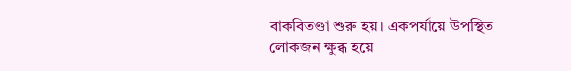বাকবিতণ্ডা শুরু হয়। একপর্যায়ে উপস্থিত লোকজন ক্ষুব্ধ হয়ে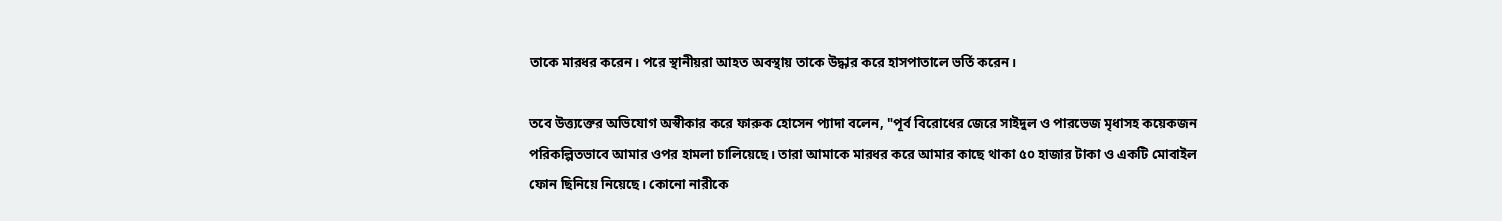তাকে মারধর করেন। পরে স্থানীয়রা আহত অবস্থায় তাকে উদ্ধার করে হাসপাতালে ভর্তি করেন।

তবে উত্ত্যক্তের অভিযোগ অস্বীকার করে ফারুক হোসেন প্যাদা বলেন, "পূর্ব বিরোধের জেরে সাইদুল ও পারভেজ মৃধাসহ কয়েকজন পরিকল্পিতভাবে আমার ওপর হামলা চালিয়েছে। তারা আমাকে মারধর করে আমার কাছে থাকা ৫০ হাজার টাকা ও একটি মোবাইল ফোন ছিনিয়ে নিয়েছে। কোনো নারীকে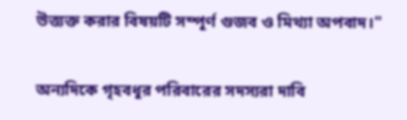উত্ত্যক্ত করার বিষয়টি সম্পূর্ণ গুজব ও মিথ্যা অপবাদ।"

অন্যদিকে গৃহবধূর পরিবারের সদস্যরা দাবি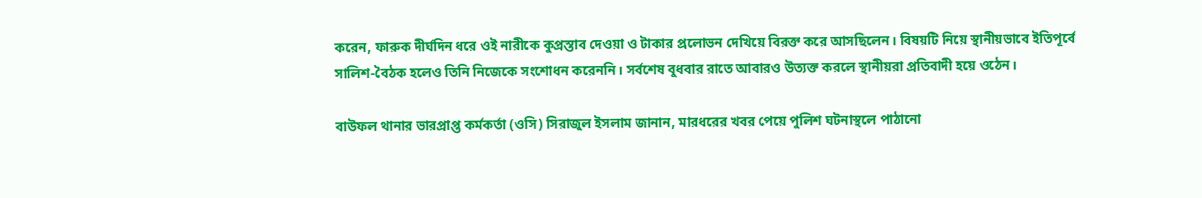করেন, ফারুক দীর্ঘদিন ধরে ওই নারীকে কুপ্রস্তাব দেওয়া ও টাকার প্রলোভন দেখিয়ে বিরক্ত করে আসছিলেন। বিষয়টি নিয়ে স্থানীয়ভাবে ইতিপূর্বে সালিশ-বৈঠক হলেও তিনি নিজেকে সংশোধন করেননি। সর্বশেষ বুধবার রাতে আবারও উত্যক্ত করলে স্থানীয়রা প্রতিবাদী হয়ে ওঠেন।

বাউফল থানার ভারপ্রাপ্ত কর্মকর্তা (ওসি) সিরাজুল ইসলাম জানান, মারধরের খবর পেয়ে পুলিশ ঘটনাস্থলে পাঠানো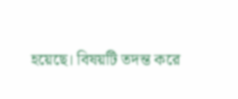হয়েছে। বিষয়টি তদন্ত করে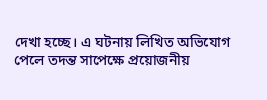দেখা হচ্ছে। এ ঘটনায় লিখিত অভিযোগ পেলে তদন্ত সাপেক্ষে প্রয়োজনীয়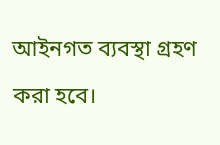আইনগত ব্যবস্থা গ্রহণ করা হবে।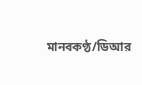মানবকণ্ঠ/ডিআর